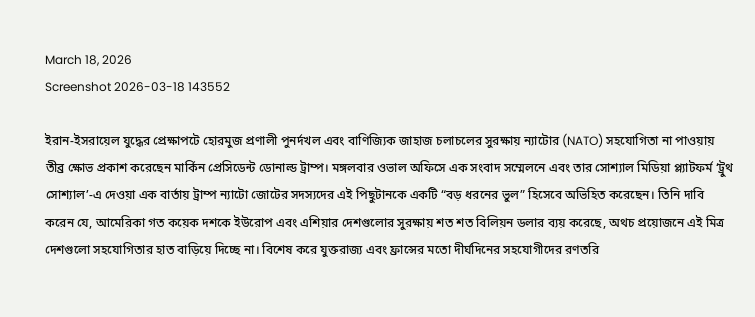March 18, 2026
Screenshot 2026-03-18 143552

ইরান-ইসরায়েল যুদ্ধের প্রেক্ষাপটে হোরমুজ প্রণালী পুনর্দখল এবং বাণিজ্যিক জাহাজ চলাচলের সুরক্ষায় ন্যাটোর (NATO) সহযোগিতা না পাওয়ায় তীব্র ক্ষোভ প্রকাশ করেছেন মার্কিন প্রেসিডেন্ট ডোনাল্ড ট্রাম্প। মঙ্গলবার ওভাল অফিসে এক সংবাদ সম্মেলনে এবং তার সোশ্যাল মিডিয়া প্ল্যাটফর্ম ‘ট্রুথ সোশ্যাল’-এ দেওয়া এক বার্তায় ট্রাম্প ন্যাটো জোটের সদস্যদের এই পিছুটানকে একটি “বড় ধরনের ভুল” হিসেবে অভিহিত করেছেন। তিনি দাবি করেন যে, আমেরিকা গত কয়েক দশকে ইউরোপ এবং এশিয়ার দেশগুলোর সুরক্ষায় শত শত বিলিয়ন ডলার ব্যয় করেছে, অথচ প্রয়োজনে এই মিত্র দেশগুলো সহযোগিতার হাত বাড়িয়ে দিচ্ছে না। বিশেষ করে যুক্তরাজ্য এবং ফ্রান্সের মতো দীর্ঘদিনের সহযোগীদের রণতরি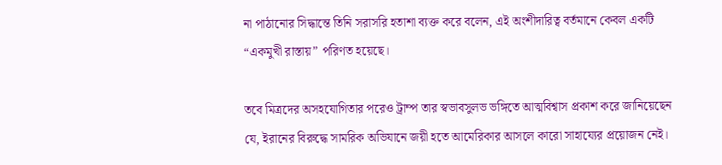না পাঠানোর সিদ্ধান্তে তিনি সরাসরি হতাশা ব্যক্ত করে বলেন, এই অংশীদারিত্ব বর্তমানে কেবল একটি “একমুখী রাস্তায়” পরিণত হয়েছে।

তবে মিত্রদের অসহযোগিতার পরেও ট্রাম্প তার স্বভাবসুলভ ভঙ্গিতে আত্মবিশ্বাস প্রকাশ করে জানিয়েছেন যে, ইরানের বিরুদ্ধে সামরিক অভিযানে জয়ী হতে আমেরিকার আসলে কারো সাহায্যের প্রয়োজন নেই।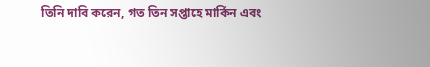তিনি দাবি করেন, গত তিন সপ্তাহে মার্কিন এবং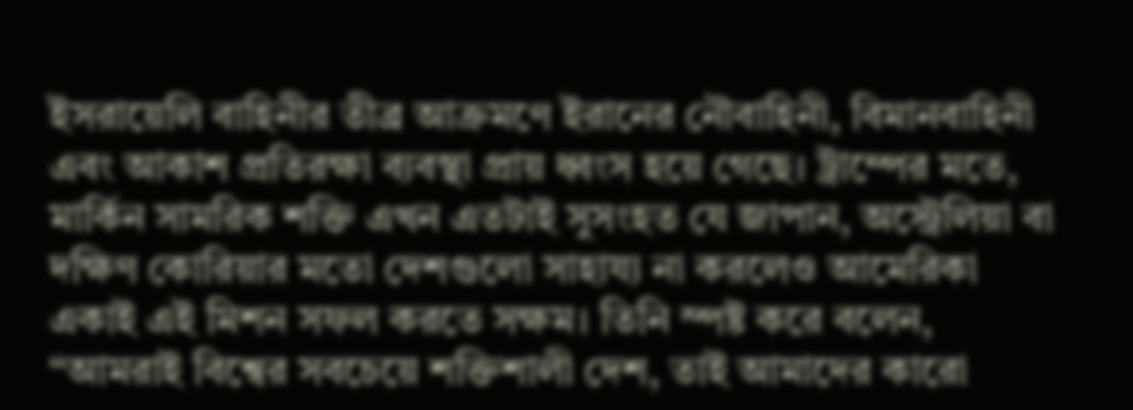ইসরায়েলি বাহিনীর তীব্র আক্রমণে ইরানের নৌবাহিনী, বিমানবাহিনী এবং আকাশ প্রতিরক্ষা ব্যবস্থা প্রায় ধ্বংস হয়ে গেছে। ট্রাম্পের মতে, মার্কিন সামরিক শক্তি এখন এতটাই সুসংহত যে জাপান, অস্ট্রেলিয়া বা দক্ষিণ কোরিয়ার মতো দেশগুলো সাহায্য না করলেও আমেরিকা একাই এই মিশন সফল করতে সক্ষম। তিনি স্পষ্ট করে বলেন, “আমরাই বিশ্বের সবচেয়ে শক্তিশালী দেশ, তাই আমাদের কারো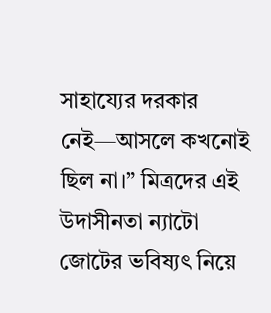সাহায্যের দরকার নেই—আসলে কখনোই ছিল না।” মিত্রদের এই উদাসীনতা ন্যাটো জোটের ভবিষ্যৎ নিয়ে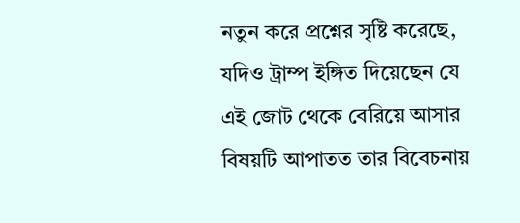নতুন করে প্রশ্নের সৃষ্টি করেছে, যদিও ট্রাম্প ইঙ্গিত দিয়েছেন যে এই জোট থেকে বেরিয়ে আসার বিষয়টি আপাতত তার বিবেচনায়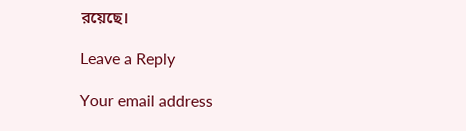রয়েছে।

Leave a Reply

Your email address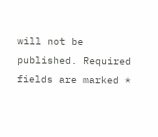will not be published. Required fields are marked *